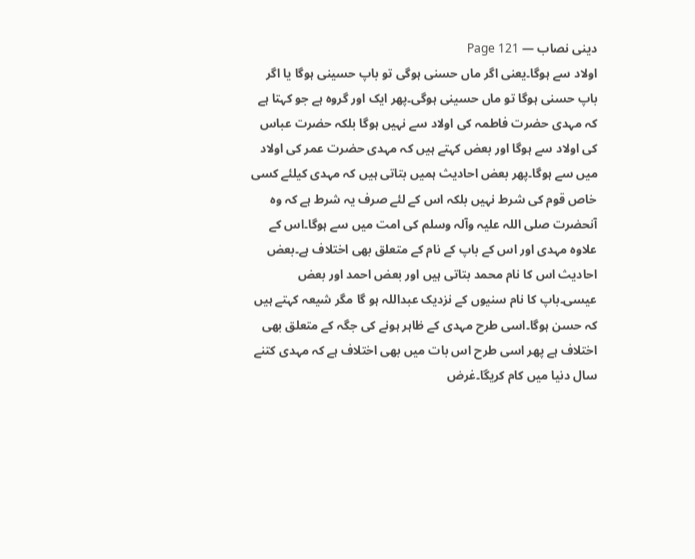دینی نصاب — Page 121
اولاد سے ہوگا۔یعنی اگر ماں حسنی ہوگی تو باپ حسینی ہوگا یا اگر باپ حسنی ہوگا تو ماں حسینی ہوگی۔پھر ایک اور گروہ ہے جو کہتا ہے کہ مہدی حضرت فاطمہ کی اولاد سے نہیں ہوگا بلکہ حضرت عباس کی اولاد سے ہوگا اور بعض کہتے ہیں کہ مہدی حضرت عمر کی اولاد میں سے ہوگا۔پھر بعض احادیث ہمیں بتاتی ہیں کہ مہدی کیلئے کسی خاص قوم کی شرط نہیں بلکہ اس کے لئے صرف یہ شرط ہے کہ وہ آنحضرت صلی اللہ علیہ وآلہ وسلم کی امت میں سے ہوگا۔اس کے علاوہ مہدی اور اس کے باپ کے نام کے متعلق بھی اختلاف ہے۔بعض احادیث اس کا نام محمد بتاتی ہیں اور بعض احمد اور بعض عیسی۔باپ کا نام سنیوں کے نزدیک عبداللہ ہو گا مگر شیعہ کہتے ہیں کہ حسن ہوگا۔اسی طرح مہدی کے ظاہر ہونے کی جگہ کے متعلق بھی اختلاف ہے پھر اسی طرح اس بات میں بھی اختلاف ہے کہ مہدی کتنے سال دنیا میں کام کریگا۔غرض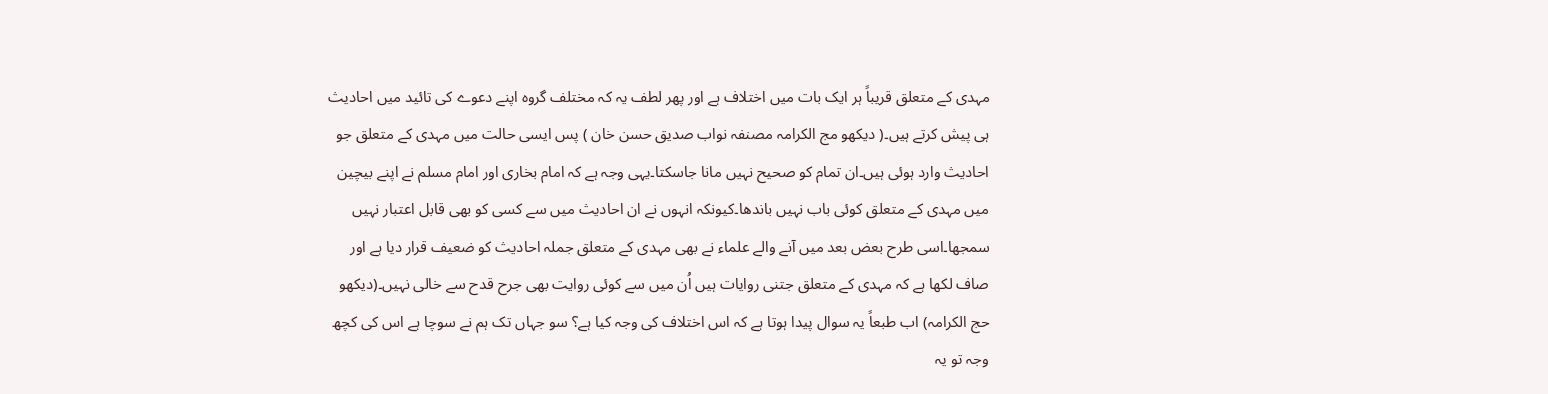مہدی کے متعلق قریباً ہر ایک بات میں اختلاف ہے اور پھر لطف یہ کہ مختلف گروہ اپنے دعوے کی تائید میں احادیث ہی پیش کرتے ہیں۔( دیکھو مج الکرامہ مصنفہ نواب صدیق حسن خان ) پس ایسی حالت میں مہدی کے متعلق جو احادیث وارد ہوئی ہیں۔ان تمام کو صحیح نہیں مانا جاسکتا۔یہی وجہ ہے کہ امام بخاری اور امام مسلم نے اپنے بیچین میں مہدی کے متعلق کوئی باب نہیں باندھا۔کیونکہ انہوں نے ان احادیث میں سے کسی کو بھی قابل اعتبار نہیں سمجھا۔اسی طرح بعض بعد میں آنے والے علماء نے بھی مہدی کے متعلق جملہ احادیث کو ضعیف قرار دیا ہے اور صاف لکھا ہے کہ مہدی کے متعلق جتنی روایات ہیں اُن میں سے کوئی روایت بھی جرح قدح سے خالی نہیں۔(دیکھو حج الکرامہ) اب طبعاً یہ سوال پیدا ہوتا ہے کہ اس اختلاف کی وجہ کیا ہے؟ سو جہاں تک ہم نے سوچا ہے اس کی کچھ وجہ تو یہ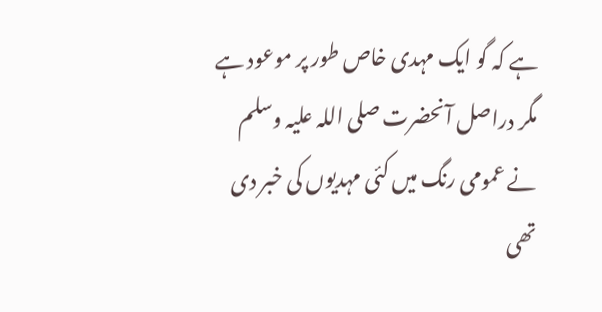ہے کہ گو ایک مہدی خاص طور پر موعود ہے مگر دراصل آنحضرت صلی اللہ علیہ وسلم نے عمومی رنگ میں کئی مہدیوں کی خبر دی تھی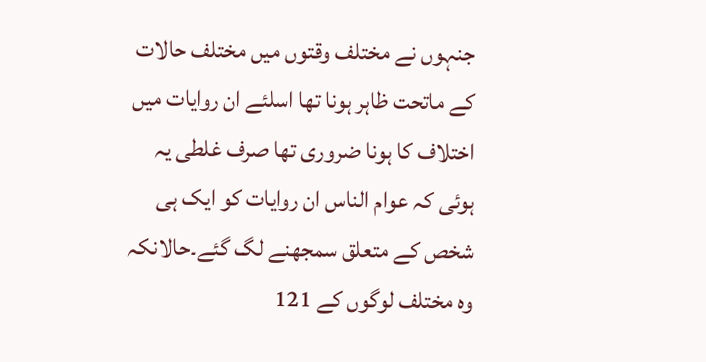جنہوں نے مختلف وقتوں میں مختلف حالات کے ماتحت ظاہر ہونا تھا اسلئے ان روایات میں اختلاف کا ہونا ضروری تھا صرف غلطی یہ ہوئی کہ عوام الناس ان روایات کو ایک ہی شخص کے متعلق سمجھنے لگ گئے۔حالانکہ وہ مختلف لوگوں کے 121